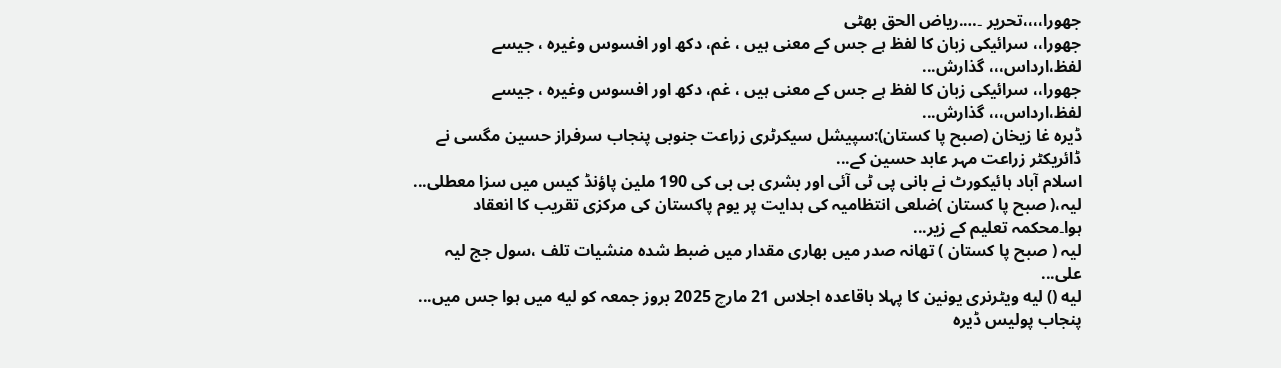جھورا،،،،تحریر ۔….ریاض الحق بھٹی
جھورا،، سرائیکی زبان کا لفظ ہے جس کے معنی ہیں ، غم، دکھ اور افسوس وغیرہ ، جیسے لفظ،ارداس،،، گذارش...
جھورا،، سرائیکی زبان کا لفظ ہے جس کے معنی ہیں ، غم، دکھ اور افسوس وغیرہ ، جیسے لفظ،ارداس،،، گذارش...
ڈیرہ غا زیخان (صبح پا کستان):سپیشل سیکرٹری زراعت جنوبی پنجاب سرفراز حسین مگسی نے ڈائریکٹر زراعت مہر عابد حسین کے...
اسلام آباد ہائیکورٹ نے بانی پی ٹی آئی اور بشری بی بی کی 190 ملین پاؤنڈ کیس میں سزا معطلی...
لیہ،( صبح پا کستان )ضلعی انتظامیہ کی ہدایت پر یوم پاکستان کی مرکزی تقریب کا انعقاد ہوا۔محکمہ تعلیم کے زیر...
لیہ ( صبح پا کستان ) تھانہ صدر میں بھاری مقدار میں ضبط شدہ منشیات تلف ،سول جج لیہ علی...
لیه () لیه ویٹرنری یونین کا پہلا باقاعدہ اجلاس 21 مارچ 2025 بروز جمعہ کو لیه میں ہوا جس میں...
پنجاب پولیس ڈیرہ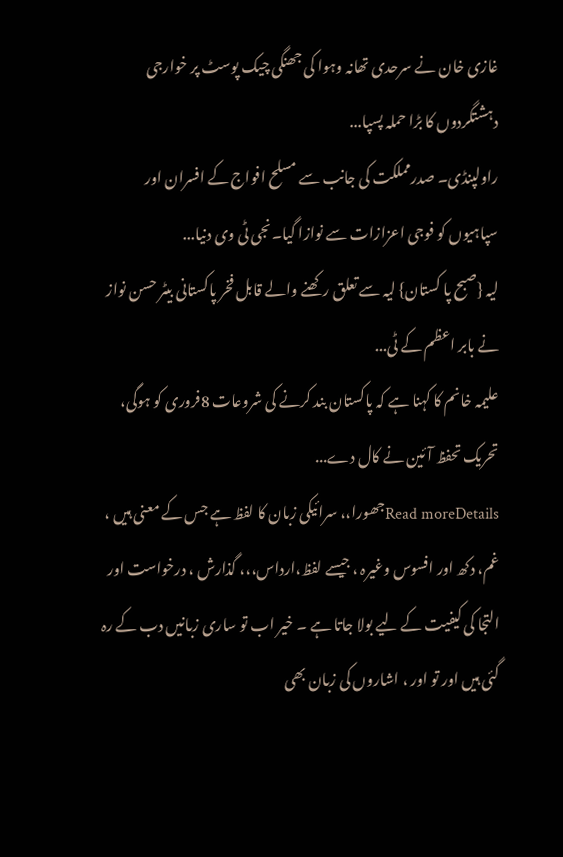غازی خان نے سرحدی تھانہ وہوا کی جھنگی چیک پوسٹ پر خوارجی دہشتگردوں کا بڑا حملہ پسپا...
راولپنڈی۔ صدرمملکت کی جانب سے مسلح افواج کے افسران اور سپاہیوں کو فوجی اعزازات سے نوازا گیا۔نجی ٹی وی دنیا...
لیہ {صبح پا کستان} لیہ سے تعلق رکھنے والے قابل فخر پاکستانی بیٹر حسن نواز نے بابر اعظم کے ٹی...
علیمہ خانم کا کہنا ہے کہ پاکستان بند کرنے کی شروعات 8فروری کو ہوگی، تحریک تحفظ آئین نے کال دے...
Read moreDetailsجھورا،، سرائیکی زبان کا لفظ ہے جس کے معنی ہیں ، غم، دکھ اور افسوس وغیرہ ، جیسے لفظ،ارداس،،، گذارش ، درخواست اور التجا کی کیفیت کے لیے بولا جاتا ہے ۔ خیر اب تو ساری زبانیں دب کے رہ گئی ہیں اور تو اور ، اشاروں کی زبان بھی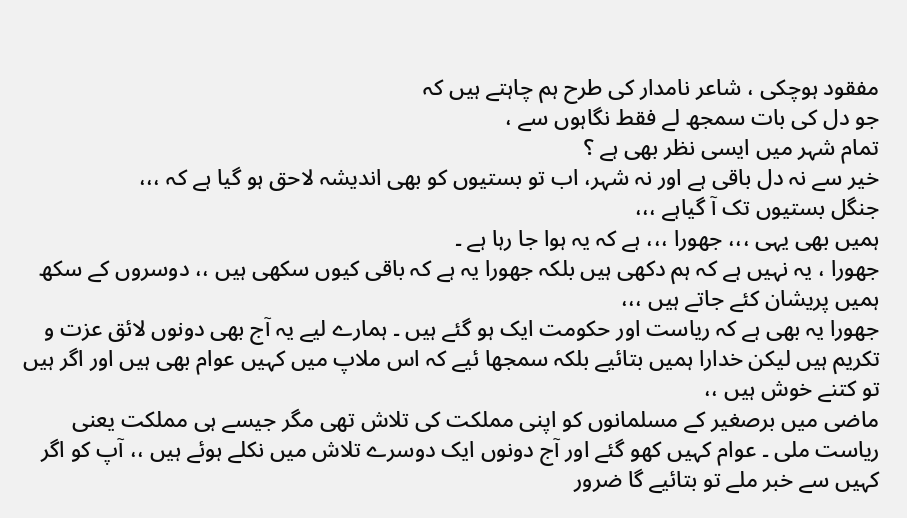مفقود ہوچکی ، شاعر نامدار کی طرح ہم چاہتے ہیں کہ
جو دل کی بات سمجھ لے فقط نگاہوں سے ،
تمام شہر میں ایسی نظر بھی ہے ؟
خیر سے نہ دل باقی ہے اور نہ شہر، اب تو بستیوں کو بھی اندیشہ لاحق ہو گیا ہے کہ ،،،
جنگل بستیوں تک آ گیاہے ،،،
ہمیں بھی یہی ،،، جھورا ،،، ہے کہ یہ ہوا جا رہا ہے ۔
جھورا ، یہ نہیں ہے کہ ہم دکھی ہیں بلکہ جھورا یہ ہے کہ باقی کیوں سکھی ہیں ،، دوسروں کے سکھ ہمیں پریشان کئے جاتے ہیں ،،،
جھورا یہ بھی ہے کہ ریاست اور حکومت ایک ہو گئے ہیں ۔ ہمارے لیے یہ آج بھی دونوں لائق عزت و تکریم ہیں لیکن خدارا ہمیں بتائیے بلکہ سمجھا ئیے کہ اس ملاپ میں کہیں عوام بھی ہیں اور اگر ہیں تو کتنے خوش ہیں ،،
ماضی میں برصغیر کے مسلمانوں کو اپنی مملکت کی تلاش تھی مگر جیسے ہی مملکت یعنی ریاست ملی ۔ عوام کہیں کھو گئے اور آج دونوں ایک دوسرے تلاش میں نکلے ہوئے ہیں ،، آپ کو اگر کہیں سے خبر ملے تو بتائیے گا ضرور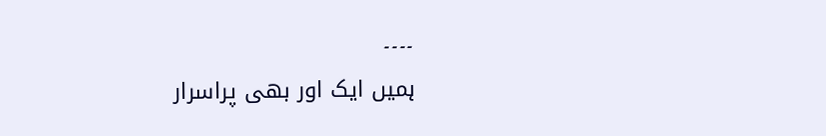۔۔۔۔
ہمیں ایک اور بھی پراسرار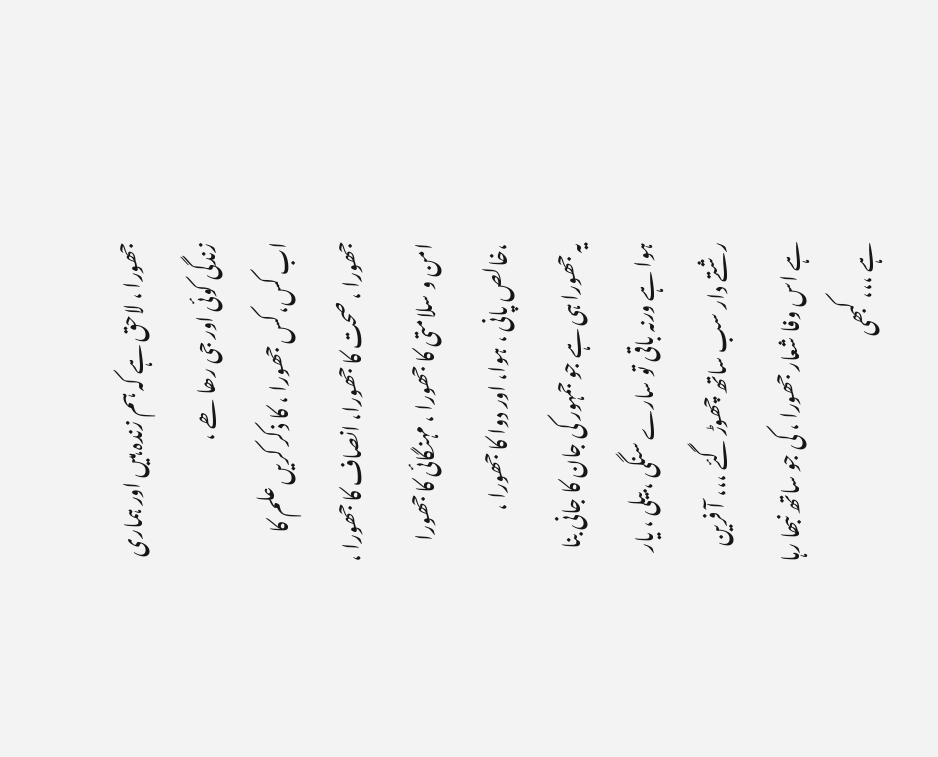جھورا ، لاحق ہے کہ ہم زندہ ہیں اور ہماری زندگی کوئی اور جی رھا ھے ،
اب کس،کس جھورا ، کا ذکر کریں علم کا جھورا ، صحت کا جھورا، انصاف کا جھورا ، امن و سلامتی کا جھورا ، مہنگائی کا جھورا ،خالص پانی ، ہوا، اور دوا کا جھورا ،
یہ جھورا ہی ہے جو جمہور کی جان کا جانی بنا ہوا ہے ورنہ باقی تو سارے سنگی ، بیلی ، یار رشتے دار سب ساتھ چھوڑ گئے ،،، آ فرین ہے اس وفا شعار جھورا ، کی جو ساتھ نبھا رہا ہے ،،، کبھی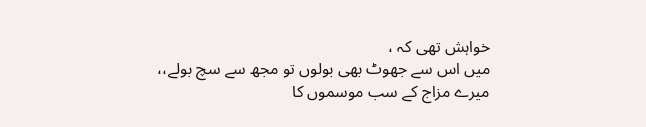خواہش تھی کہ ،
میں اس سے جھوٹ بھی بولوں تو مجھ سے سچ بولے،،
میرے مزاج کے سب موسموں کا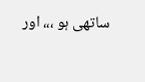ساتھی ہو ،،، اور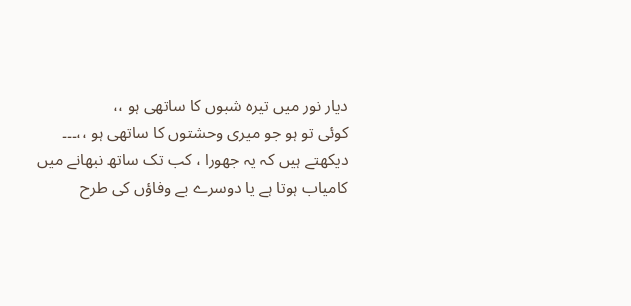دیار نور میں تیرہ شبوں کا ساتھی ہو ،،
کوئی تو ہو جو میری وحشتوں کا ساتھی ہو ،،۔۔۔
دیکھتے ہیں کہ یہ جھورا ، کب تک ساتھ نبھانے میں کامیاب ہوتا ہے یا دوسرے بے وفاؤں کی طرح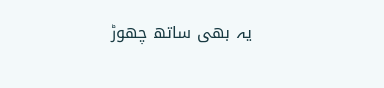یہ بھی ساتھ چھوڑ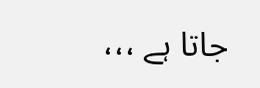جاتا ہے ،،،